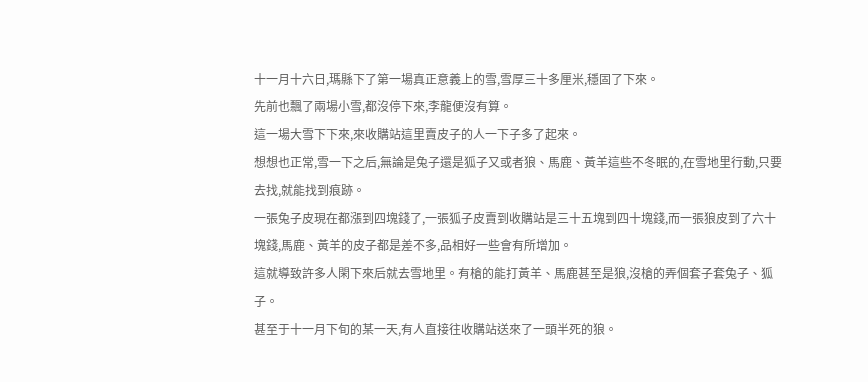十一月十六日,瑪縣下了第一場真正意義上的雪,雪厚三十多厘米,穩固了下來。
先前也飄了兩場小雪,都沒停下來,李龍便沒有算。
這一場大雪下下來,來收購站這里賣皮子的人一下子多了起來。
想想也正常,雪一下之后,無論是兔子還是狐子又或者狼、馬鹿、黃羊這些不冬眠的,在雪地里行動,只要去找,就能找到痕跡。
一張兔子皮現在都漲到四塊錢了,一張狐子皮賣到收購站是三十五塊到四十塊錢,而一張狼皮到了六十塊錢,馬鹿、黃羊的皮子都是差不多,品相好一些會有所增加。
這就導致許多人閑下來后就去雪地里。有槍的能打黃羊、馬鹿甚至是狼,沒槍的弄個套子套兔子、狐子。
甚至于十一月下旬的某一天,有人直接往收購站送來了一頭半死的狼。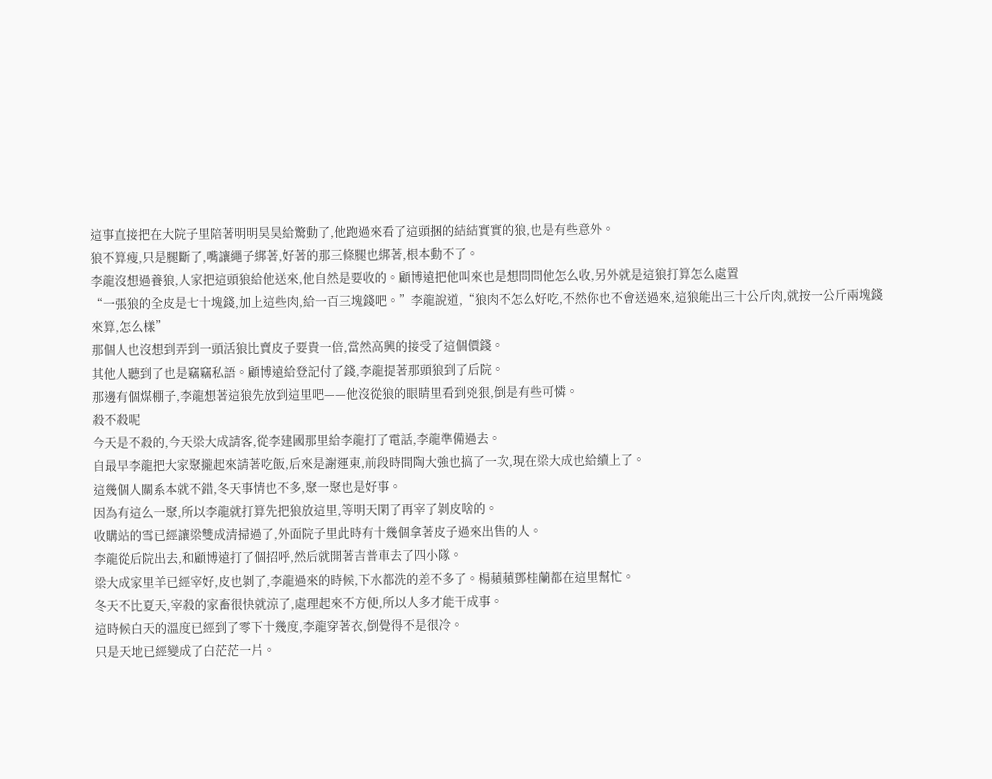這事直接把在大院子里陪著明明昊昊給驚動了,他跑過來看了這頭捆的結結實實的狼,也是有些意外。
狼不算瘦,只是腿斷了,嘴讓繩子綁著,好著的那三條腿也綁著,根本動不了。
李龍沒想過養狼,人家把這頭狼給他送來,他自然是要收的。顧博遠把他叫來也是想問問他怎么收,另外就是這狼打算怎么處置
“一張狼的全皮是七十塊錢,加上這些肉,給一百三塊錢吧。”李龍說道,“狼肉不怎么好吃,不然你也不會送過來,這狼能出三十公斤肉,就按一公斤兩塊錢來算,怎么樣”
那個人也沒想到弄到一頭活狼比賣皮子要貴一倍,當然高興的接受了這個價錢。
其他人聽到了也是竊竊私語。顧博遠給登記付了錢,李龍提著那頭狼到了后院。
那邊有個煤棚子,李龍想著這狼先放到這里吧——他沒從狼的眼睛里看到兇狠,倒是有些可憐。
殺不殺呢
今天是不殺的,今天梁大成請客,從李建國那里給李龍打了電話,李龍準備過去。
自最早李龍把大家聚攏起來請著吃飯,后來是謝運東,前段時間陶大強也搞了一次,現在梁大成也給續上了。
這幾個人關系本就不錯,冬天事情也不多,聚一聚也是好事。
因為有這么一聚,所以李龍就打算先把狼放這里,等明天閑了再宰了剝皮啥的。
收購站的雪已經讓梁雙成清掃過了,外面院子里此時有十幾個拿著皮子過來出售的人。
李龍從后院出去,和顧博遠打了個招呼,然后就開著吉普車去了四小隊。
梁大成家里羊已經宰好,皮也剝了,李龍過來的時候,下水都洗的差不多了。楊蘋蘋鄧桂蘭都在這里幫忙。
冬天不比夏天,宰殺的家畜很快就涼了,處理起來不方便,所以人多才能干成事。
這時候白天的溫度已經到了零下十幾度,李龍穿著衣,倒覺得不是很冷。
只是天地已經變成了白茫茫一片。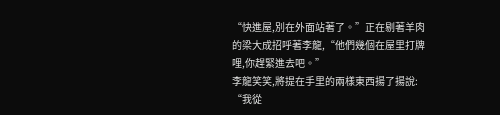“快進屋,別在外面站著了。”正在剔著羊肉的梁大成招呼著李龍,“他們幾個在屋里打牌哩,你趕緊進去吧。”
李龍笑笑,將提在手里的兩樣東西揚了揚說:
“我從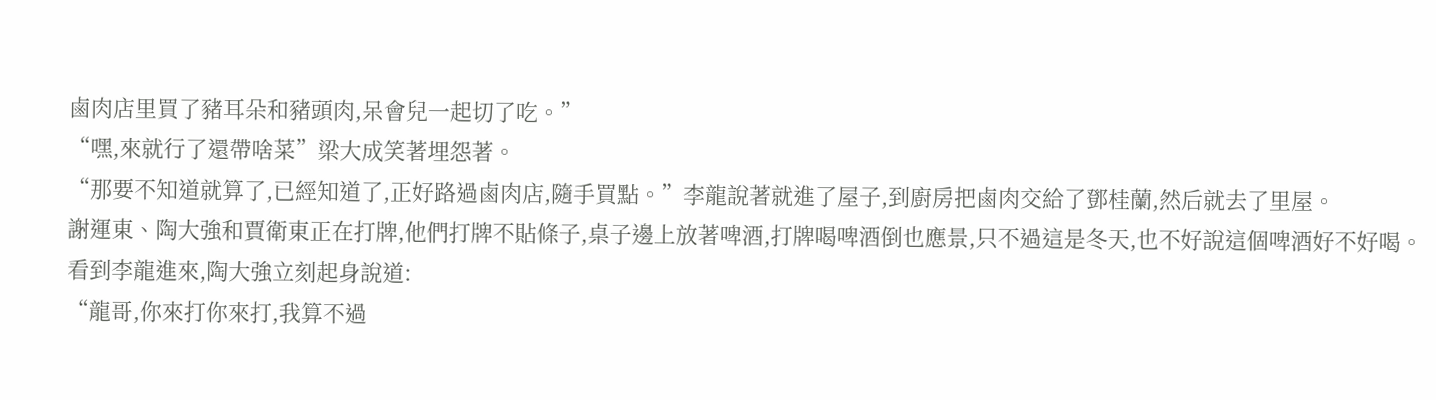鹵肉店里買了豬耳朵和豬頭肉,呆會兒一起切了吃。”
“嘿,來就行了還帶啥菜”梁大成笑著埋怨著。
“那要不知道就算了,已經知道了,正好路過鹵肉店,隨手買點。”李龍說著就進了屋子,到廚房把鹵肉交給了鄧桂蘭,然后就去了里屋。
謝運東、陶大強和賈衛東正在打牌,他們打牌不貼條子,桌子邊上放著啤酒,打牌喝啤酒倒也應景,只不過這是冬天,也不好說這個啤酒好不好喝。
看到李龍進來,陶大強立刻起身說道:
“龍哥,你來打你來打,我算不過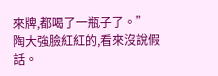來牌,都喝了一瓶子了。”
陶大強臉紅紅的,看來沒說假話。